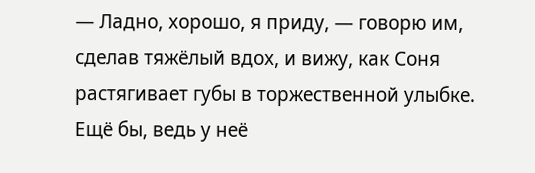— Ладно, хорошо, я приду, — говорю им, сделав тяжёлый вдох, и вижу, как Соня растягивает губы в торжественной улыбке.
Ещё бы, ведь у неё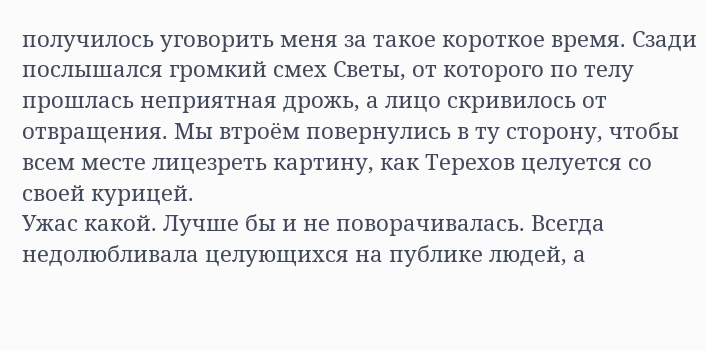получилось уговорить меня за такое короткое время. Сзади послышался громкий смех Светы, от которого по телу прошлась неприятная дрожь, а лицо скривилось от отвращения. Мы втроём повернулись в ту сторону, чтобы всем месте лицезреть картину, как Терехов целуется со своей курицей.
Ужас какой. Лучше бы и не поворачивалась. Всегда недолюбливала целующихся на публике людей, а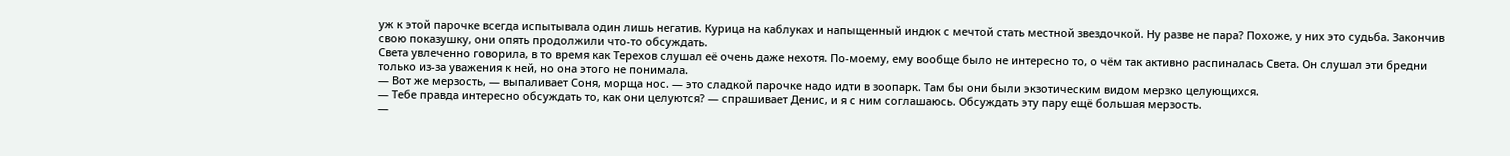уж к этой парочке всегда испытывала один лишь негатив. Курица на каблуках и напыщенный индюк с мечтой стать местной звездочкой. Ну разве не пара? Похоже, у них это судьба. Закончив свою показушку, они опять продолжили что-то обсуждать.
Света увлеченно говорила, в то время как Терехов слушал её очень даже нехотя. По-моему, ему вообще было не интересно то, о чём так активно распиналась Света. Он слушал эти бредни только из-за уважения к ней, но она этого не понимала.
— Вот же мерзость, — выпаливает Соня, морща нос. — это сладкой парочке надо идти в зоопарк. Там бы они были экзотическим видом мерзко целующихся.
— Тебе правда интересно обсуждать то, как они целуются? — спрашивает Денис, и я с ним соглашаюсь. Обсуждать эту пару ещё большая мерзость.
—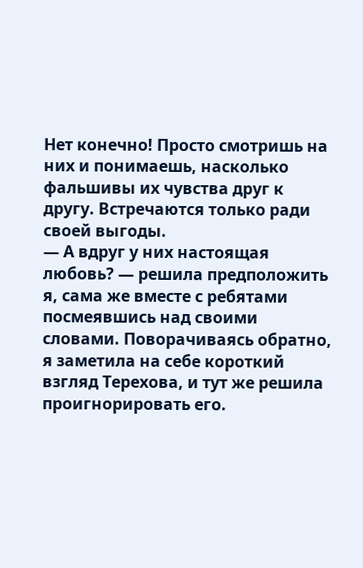Нет конечно! Просто смотришь на них и понимаешь, насколько фальшивы их чувства друг к другу. Встречаются только ради своей выгоды.
— А вдруг у них настоящая любовь? — решила предположить я, сама же вместе с ребятами посмеявшись над своими словами. Поворачиваясь обратно, я заметила на себе короткий взгляд Терехова, и тут же решила проигнорировать его.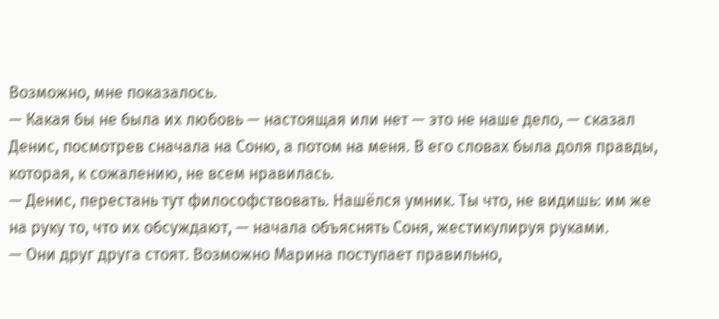Возможно, мне показалось.
— Какая бы не была их любовь — настоящая или нет — это не наше дело, — сказал Денис, посмотрев сначала на Соню, а потом на меня. В его словах была доля правды, которая, к сожалению, не всем нравилась.
— Денис, перестань тут философствовать. Нашёлся умник. Ты что, не видишь: им же на руку то, что их обсуждают, — начала объяснять Соня, жестикулируя руками.
— Они друг друга стоят. Возможно Марина поступает правильно,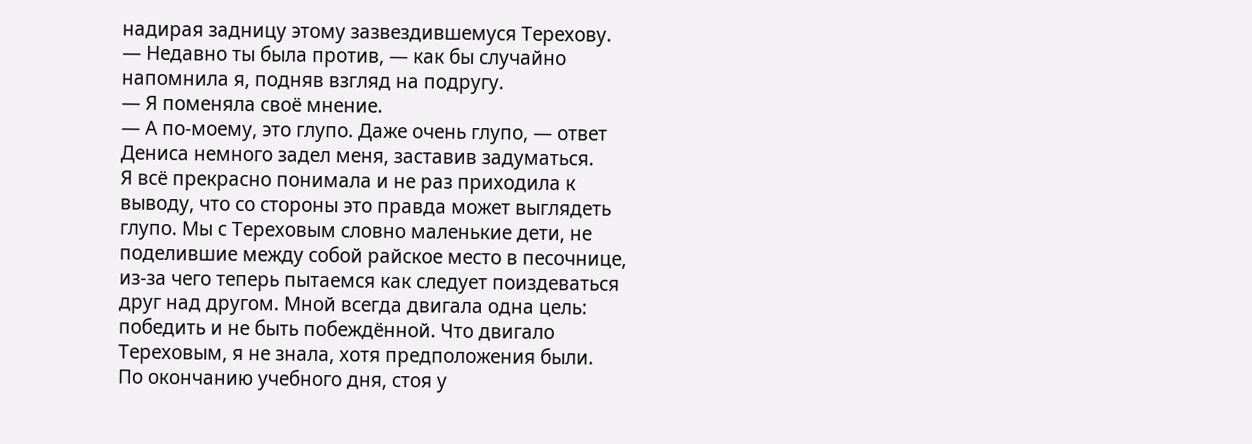надирая задницу этому зазвездившемуся Терехову.
— Недавно ты была против, — как бы случайно напомнила я, подняв взгляд на подругу.
— Я поменяла своё мнение.
— А по-моему, это глупо. Даже очень глупо, — ответ Дениса немного задел меня, заставив задуматься.
Я всё прекрасно понимала и не раз приходила к выводу, что со стороны это правда может выглядеть глупо. Мы с Тереховым словно маленькие дети, не поделившие между собой райское место в песочнице, из-за чего теперь пытаемся как следует поиздеваться друг над другом. Мной всегда двигала одна цель: победить и не быть побеждённой. Что двигало Тереховым, я не знала, хотя предположения были.
По окончанию учебного дня, стоя у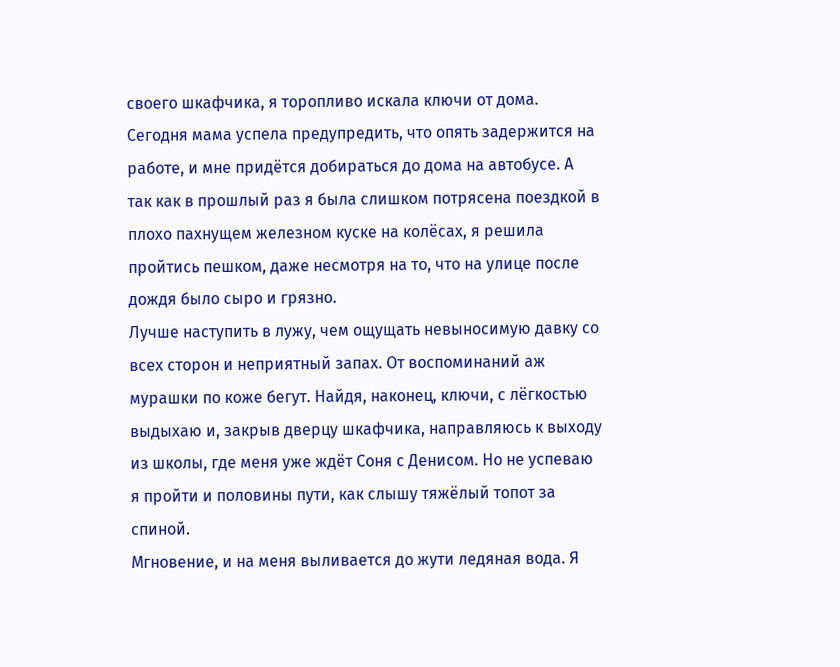своего шкафчика, я торопливо искала ключи от дома. Сегодня мама успела предупредить, что опять задержится на работе, и мне придётся добираться до дома на автобусе. А так как в прошлый раз я была слишком потрясена поездкой в плохо пахнущем железном куске на колёсах, я решила пройтись пешком, даже несмотря на то, что на улице после дождя было сыро и грязно.
Лучше наступить в лужу, чем ощущать невыносимую давку со всех сторон и неприятный запах. От воспоминаний аж мурашки по коже бегут. Найдя, наконец, ключи, с лёгкостью выдыхаю и, закрыв дверцу шкафчика, направляюсь к выходу из школы, где меня уже ждёт Соня с Денисом. Но не успеваю я пройти и половины пути, как слышу тяжёлый топот за спиной.
Мгновение, и на меня выливается до жути ледяная вода. Я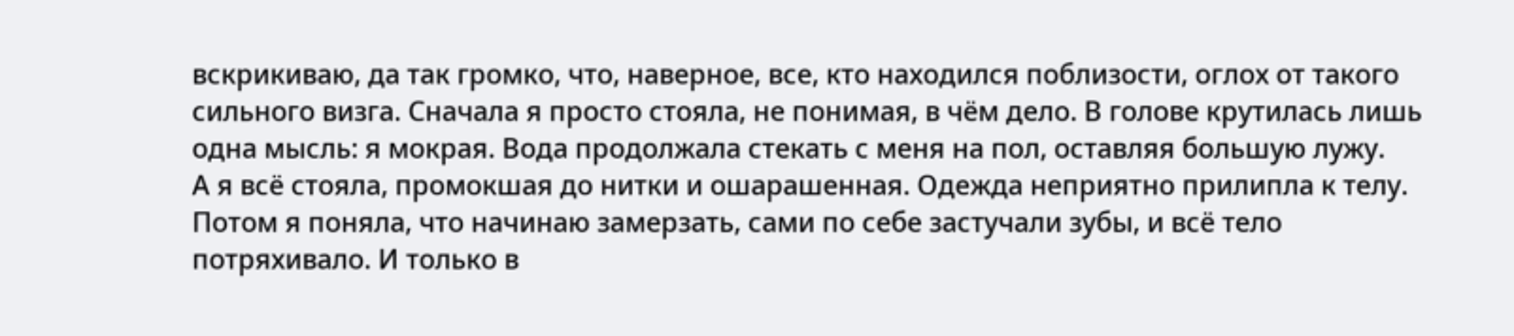вскрикиваю, да так громко, что, наверное, все, кто находился поблизости, оглох от такого сильного визга. Сначала я просто стояла, не понимая, в чём дело. В голове крутилась лишь одна мысль: я мокрая. Вода продолжала стекать с меня на пол, оставляя большую лужу.
А я всё стояла, промокшая до нитки и ошарашенная. Одежда неприятно прилипла к телу. Потом я поняла, что начинаю замерзать, сами по себе застучали зубы, и всё тело потряхивало. И только в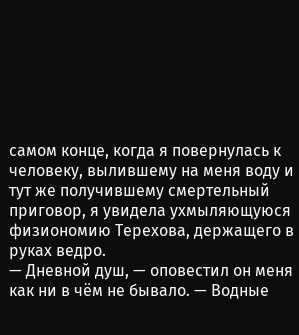самом конце, когда я повернулась к человеку, вылившему на меня воду и тут же получившему смертельный приговор, я увидела ухмыляющуюся физиономию Терехова, держащего в руках ведро.
— Дневной душ, — оповестил он меня как ни в чём не бывало. — Водные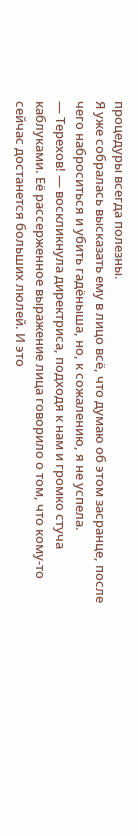процедуры всегда полезны.
Я уже собралась высказать ему в лицо всё, что думаю об этом засранце, после чего наброситься и убить гадёныша, но, к сожалению, я не успела.
— Терехов! — воскликнула директриса, подходя к нам и громко стуча каблуками. Её рассерженное выражение лица говорило о том, что кому-то сейчас достанется больших люлей. И это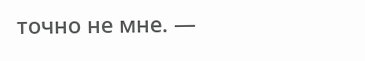точно не мне. —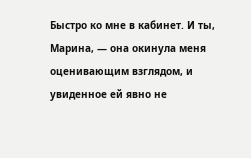Быстро ко мне в кабинет. И ты, Марина, — она окинула меня оценивающим взглядом, и увиденное ей явно не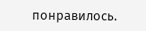понравилось.